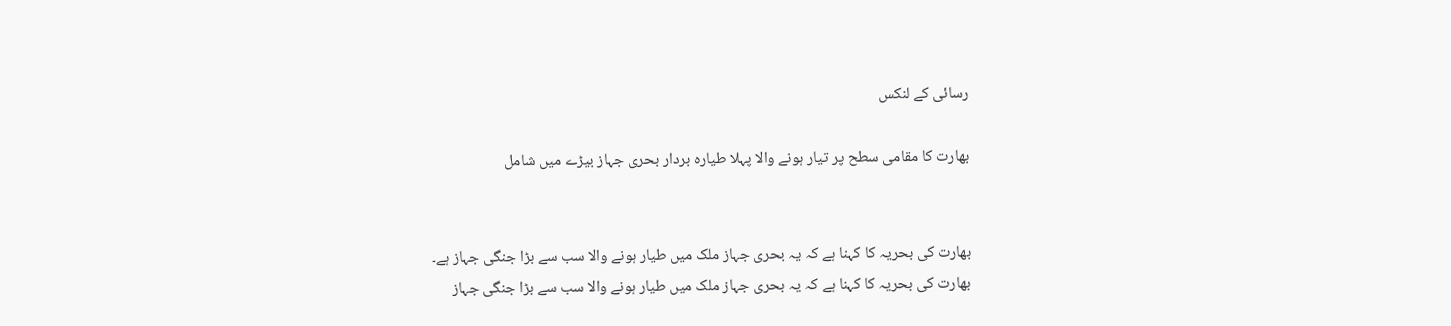رسائی کے لنکس

بھارت کا مقامی سطح پر تیار ہونے والا پہلا طیارہ بردار بحری جہاز بیڑے میں شامل


بھارت کی بحریہ کا کہنا ہے کہ یہ بحری جہاز ملک میں طیار ہونے والا سب سے بڑا جنگی جہاز ہے۔
بھارت کی بحریہ کا کہنا ہے کہ یہ بحری جہاز ملک میں طیار ہونے والا سب سے بڑا جنگی جہاز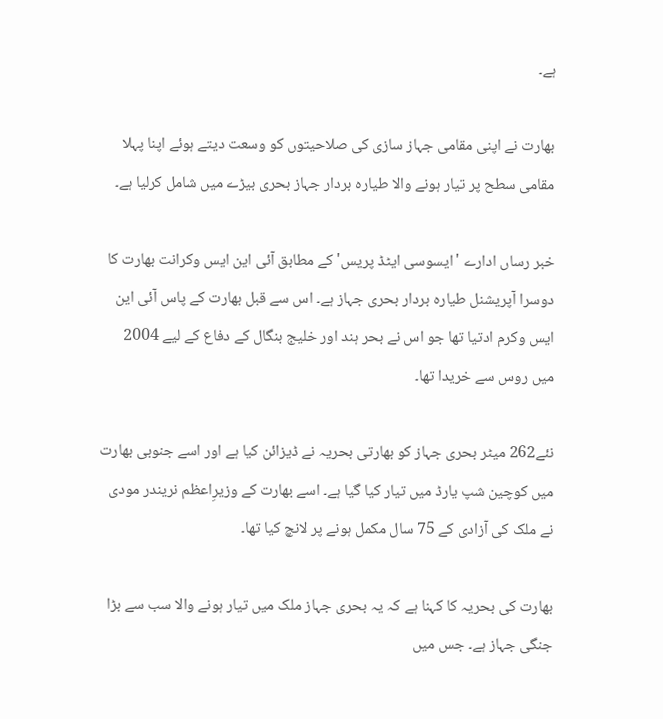ہے۔

بھارت نے اپنی مقامی جہاز سازی کی صلاحیتوں کو وسعت دیتے ہوئے اپنا پہلا مقامی سطح پر تیار ہونے والا طیارہ بردار جہاز بحری بیڑے میں شامل کرلیا ہے۔

خبر رساں ادارے 'ایسوسی ایٹڈ پریس' کے مطابق آئی این ایس وکرانت بھارت کا دوسرا آپریشنل طیارہ بردار بحری جہاز ہے۔ اس سے قبل بھارت کے پاس آئی این ایس وکرم ادتیا تھا جو اس نے بحر ہند اور خلیج بنگال کے دفاع کے لیے 2004 میں روس سے خریدا تھا۔

نئے262 میٹر بحری جہاز کو بھارتی بحریہ نے ڈیزائن کیا ہے اور اسے جنوبی بھارت میں کوچین شپ یارڈ میں تیار کیا گیا ہے۔ اسے بھارت کے وزیرِاعظم نریندر مودی نے ملک کی آزادی کے 75 سال مکمل ہونے پر لانچ کیا تھا۔

بھارت کی بحریہ کا کہنا ہے کہ یہ بحری جہاز ملک میں تیار ہونے والا سب سے بڑا جنگی جہاز ہے۔ جس میں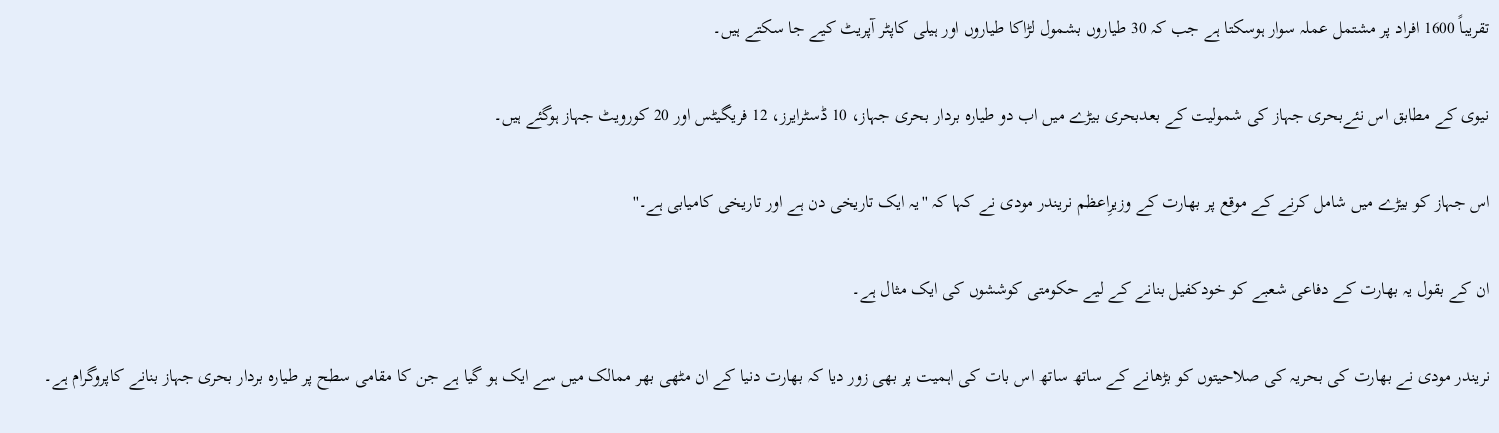تقریباً 1600 افراد پر مشتمل عملہ سوار ہوسکتا ہے جب کہ 30 طیاروں بشمول لڑاکا طیاروں اور ہیلی کاپٹر آپریٹ کیے جا سکتے ہیں۔

نیوی کے مطابق اس نئےبحری جہاز کی شمولیت کے بعدبحری بیڑے میں اب دو طیارہ بردار بحری جہاز، 10 ڈسٹرایرز، 12 فریگیٹس اور 20 کورویٹ جہاز ہوگئے ہیں۔

اس جہاز کو بیڑے میں شامل کرنے کے موقع پر بھارت کے وزیرِاعظم نریندر مودی نے کہا کہ ''یہ ایک تاریخی دن ہے اور تاریخی کامیابی ہے۔''

ان کے بقول یہ بھارت کے دفاعی شعبے کو خودکفیل بنانے کے لیے حکومتی کوششوں کی ایک مثال ہے۔

نریندر مودی نے بھارت کی بحریہ کی صلاحیتوں کو بڑھانے کے ساتھ ساتھ اس بات کی اہمیت پر بھی زور دیا کہ بھارت دنیا کے ان مٹھی بھر ممالک میں سے ایک ہو گیا ہے جن کا مقامی سطح پر طیارہ بردار بحری جہاز بنانے کاپروگرام ہے۔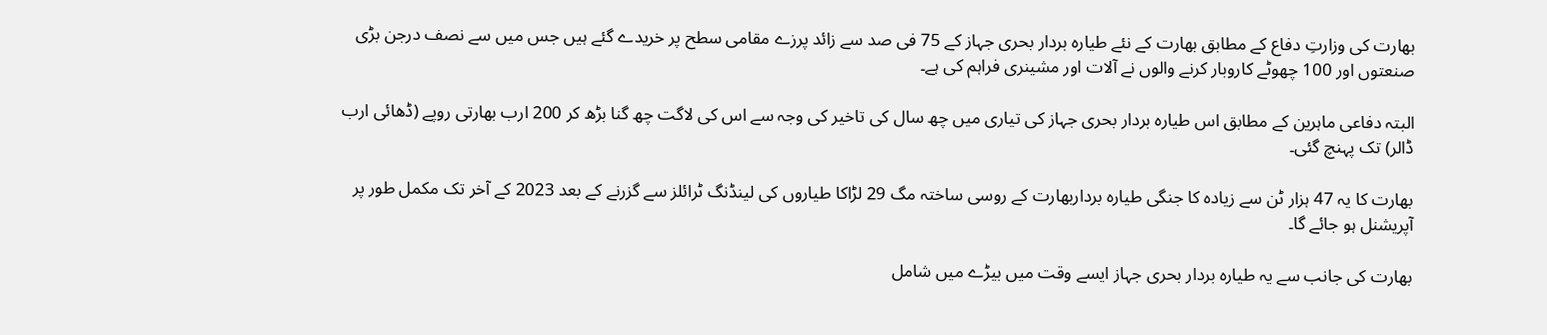بھارت کی وزارتِ دفاع کے مطابق بھارت کے نئے طیارہ بردار بحری جہاز کے 75 فی صد سے زائد پرزے مقامی سطح پر خریدے گئے ہیں جس میں سے نصف درجن بڑی صنعتوں اور 100 چھوٹے کاروبار کرنے والوں نے آلات اور مشینری فراہم کی ہے۔

البتہ دفاعی ماہرین کے مطابق اس طیارہ بردار بحری جہاز کی تیاری میں چھ سال کی تاخیر کی وجہ سے اس کی لاگت چھ گنا بڑھ کر 200 ارب بھارتی روپے (ڈھائی ارب ڈالر) تک پہنچ گئی۔

بھارت کا یہ 47 ہزار ٹن سے زیادہ کا جنگی طیارہ برداربھارت کے روسی ساختہ مگ 29 لڑاکا طیاروں کی لینڈنگ ٹرائلز سے گزرنے کے بعد 2023 کے آخر تک مکمل طور پر آپریشنل ہو جائے گا۔

بھارت کی جانب سے یہ طیارہ بردار بحری جہاز ایسے وقت میں بیڑے میں شامل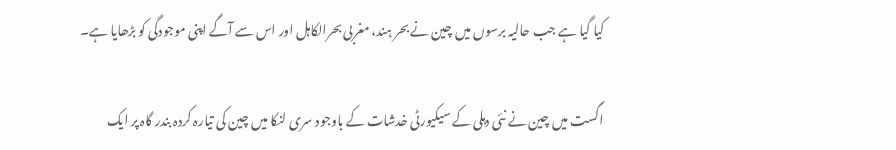کیا گیا ہے جب حالیہ برسوں میں چین نے بحر ہند، مغربی بحرالکاہل اور اس سے آگے اپنی موجودگی کو بڑھایا ہے۔

اگست میں چین نے نئی دہلی کے سیکیورٹی خدشات کے باوجود سری لنکا میں چین کی تیارہ کردہ بندر گاہ پر ایک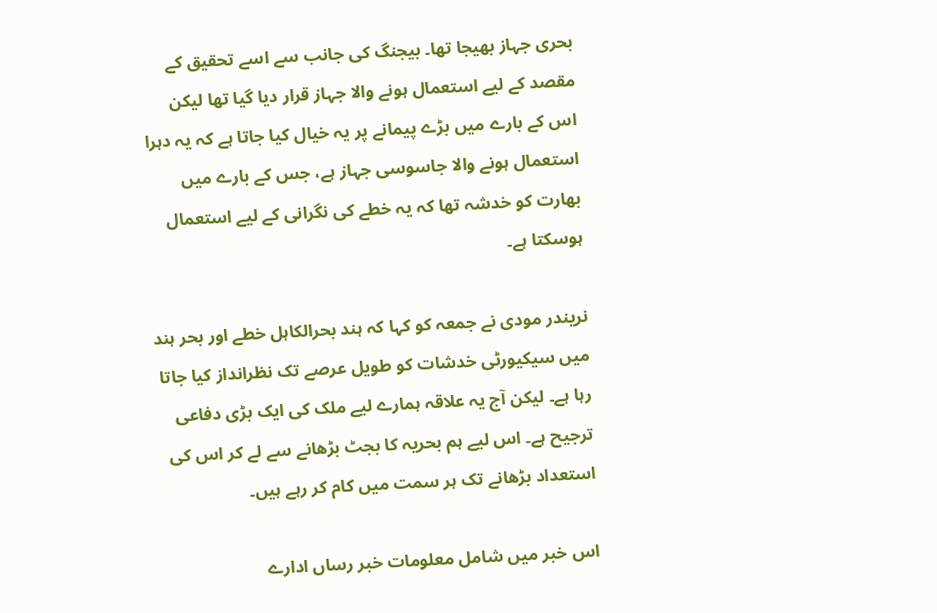بحری جہاز بھیجا تھا۔ بیجنگ کی جانب سے اسے تحقیق کے مقصد کے لیے استعمال ہونے والا جہاز قرار دیا گیا تھا لیکن اس کے بارے میں بڑے پیمانے پر یہ خیال کیا جاتا ہے کہ یہ دہرا استعمال ہونے والا جاسوسی جہاز ہے، جس کے بارے میں بھارت کو خدشہ تھا کہ یہ خطے کی نگرانی کے لیے استعمال ہوسکتا ہے۔

نریندر مودی نے جمعہ کو کہا کہ ہند بحرالکاہل خطے اور بحر ہند میں سیکیورٹی خدشات کو طویل عرصے تک نظرانداز کیا جاتا رہا ہے۔ لیکن آج یہ علاقہ ہمارے لیے ملک کی ایک بڑی دفاعی ترجیح ہے۔ اس لیے ہم بحریہ کا بجٹ بڑھانے سے لے کر اس کی استعداد بڑھانے تک ہر سمت میں کام کر رہے ہیں۔

اس خبر میں شامل معلومات خبر رساں ادارے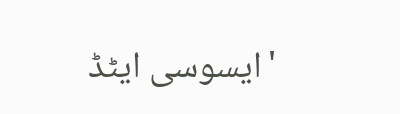'ایسوسی ایٹڈ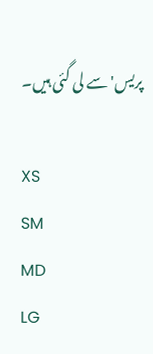پریس' سے لی گئی ہیں۔

XS
SM
MD
LG